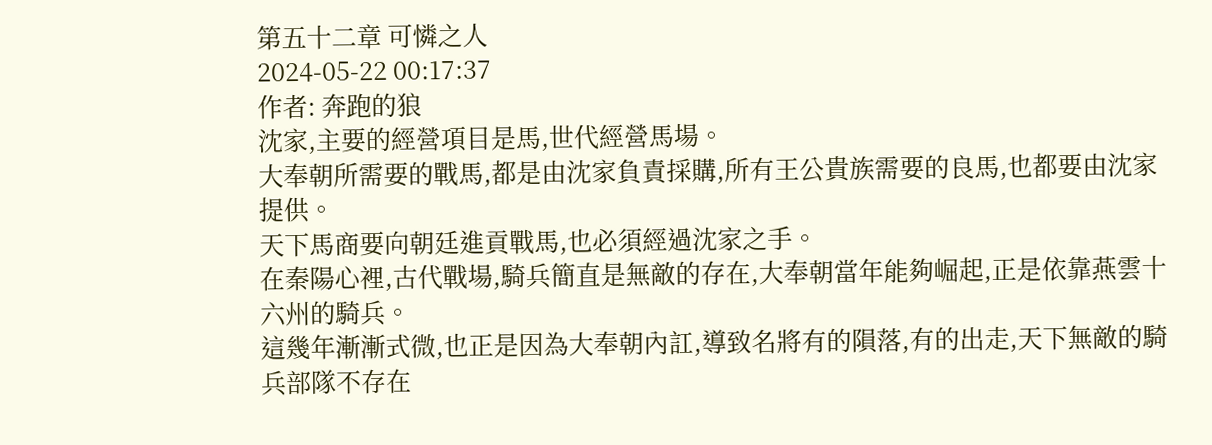第五十二章 可憐之人
2024-05-22 00:17:37
作者: 奔跑的狼
沈家,主要的經營項目是馬,世代經營馬場。
大奉朝所需要的戰馬,都是由沈家負責採購,所有王公貴族需要的良馬,也都要由沈家提供。
天下馬商要向朝廷進貢戰馬,也必須經過沈家之手。
在秦陽心裡,古代戰場,騎兵簡直是無敵的存在,大奉朝當年能夠崛起,正是依靠燕雲十六州的騎兵。
這幾年漸漸式微,也正是因為大奉朝內訌,導致名將有的隕落,有的出走,天下無敵的騎兵部隊不存在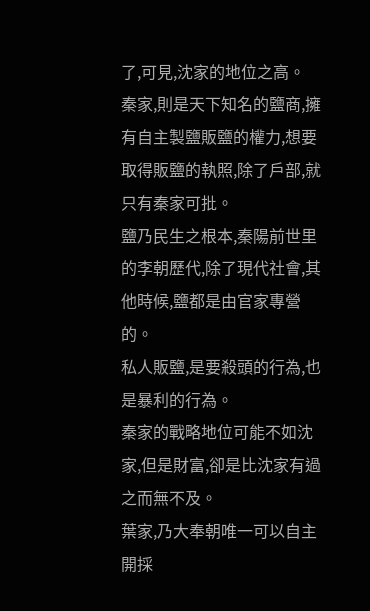了,可見,沈家的地位之高。
秦家,則是天下知名的鹽商,擁有自主製鹽販鹽的權力,想要取得販鹽的執照,除了戶部,就只有秦家可批。
鹽乃民生之根本,秦陽前世里的李朝歷代,除了現代社會,其他時候,鹽都是由官家專營的。
私人販鹽,是要殺頭的行為,也是暴利的行為。
秦家的戰略地位可能不如沈家,但是財富,卻是比沈家有過之而無不及。
葉家,乃大奉朝唯一可以自主開採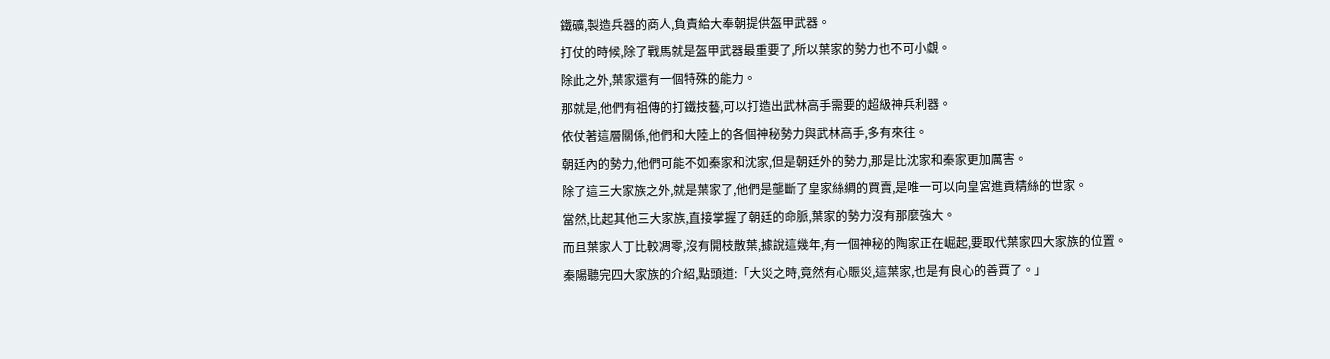鐵礦,製造兵器的商人,負責給大奉朝提供盔甲武器。
打仗的時候,除了戰馬就是盔甲武器最重要了,所以葉家的勢力也不可小覷。
除此之外,葉家還有一個特殊的能力。
那就是,他們有祖傳的打鐵技藝,可以打造出武林高手需要的超級神兵利器。
依仗著這層關係,他們和大陸上的各個神秘勢力與武林高手,多有來往。
朝廷內的勢力,他們可能不如秦家和沈家,但是朝廷外的勢力,那是比沈家和秦家更加厲害。
除了這三大家族之外,就是葉家了,他們是壟斷了皇家絲綢的買賣,是唯一可以向皇宮進貢精絲的世家。
當然,比起其他三大家族,直接掌握了朝廷的命脈,葉家的勢力沒有那麼強大。
而且葉家人丁比較凋零,沒有開枝散葉,據說這幾年,有一個神秘的陶家正在崛起,要取代葉家四大家族的位置。
秦陽聽完四大家族的介紹,點頭道:「大災之時,竟然有心賑災,這葉家,也是有良心的善賈了。」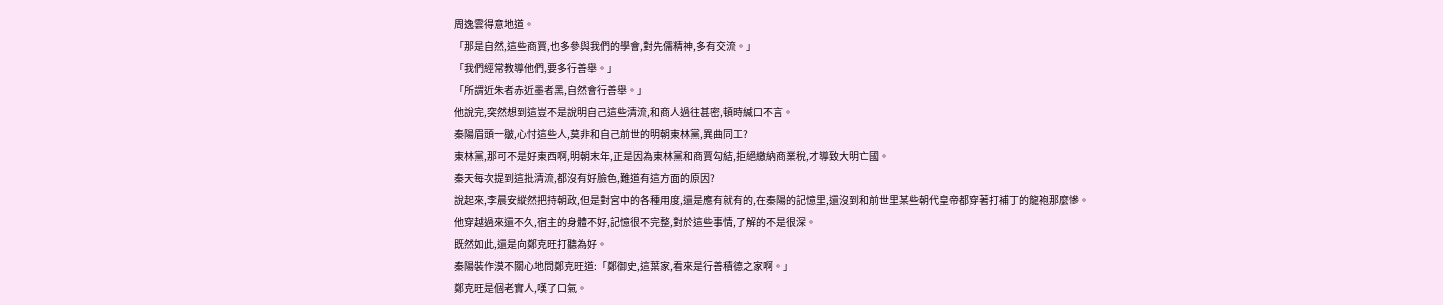周逸雲得意地道。
「那是自然,這些商賈,也多參與我們的學會,對先儒精神,多有交流。」
「我們經常教導他們,要多行善舉。」
「所謂近朱者赤近墨者黑,自然會行善舉。」
他說完,突然想到這豈不是說明自己這些清流,和商人過往甚密,頓時緘口不言。
秦陽眉頭一皺,心忖這些人,莫非和自己前世的明朝東林黨,異曲同工?
東林黨,那可不是好東西啊,明朝末年,正是因為東林黨和商賈勾結,拒絕繳納商業稅,才導致大明亡國。
秦天每次提到這批清流,都沒有好臉色,難道有這方面的原因?
說起來,李晨安縱然把持朝政,但是對宮中的各種用度,還是應有就有的,在秦陽的記憶里,還沒到和前世里某些朝代皇帝都穿著打補丁的龍袍那麼慘。
他穿越過來還不久,宿主的身體不好,記憶很不完整,對於這些事情,了解的不是很深。
既然如此,還是向鄭克旺打聽為好。
秦陽裝作漠不關心地問鄭克旺道:「鄭御史,這葉家,看來是行善積德之家啊。」
鄭克旺是個老實人,嘆了口氣。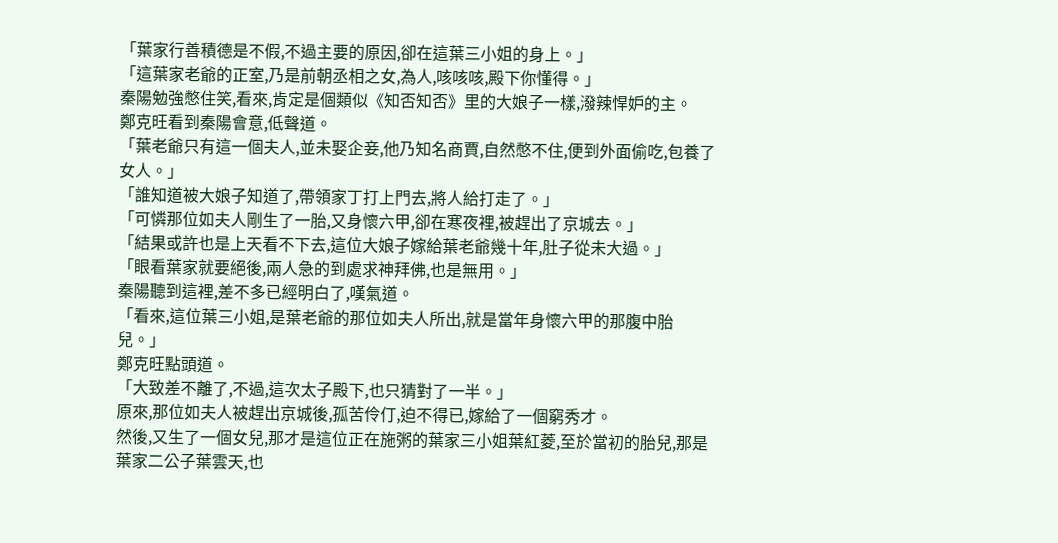「葉家行善積德是不假,不過主要的原因,卻在這葉三小姐的身上。」
「這葉家老爺的正室,乃是前朝丞相之女,為人,咳咳咳,殿下你懂得。」
秦陽勉強憋住笑,看來,肯定是個類似《知否知否》里的大娘子一樣,潑辣悍妒的主。
鄭克旺看到秦陽會意,低聲道。
「葉老爺只有這一個夫人,並未娶企妾,他乃知名商賈,自然憋不住,便到外面偷吃,包養了女人。」
「誰知道被大娘子知道了,帶領家丁打上門去,將人給打走了。」
「可憐那位如夫人剛生了一胎,又身懷六甲,卻在寒夜裡,被趕出了京城去。」
「結果或許也是上天看不下去,這位大娘子嫁給葉老爺幾十年,肚子從未大過。」
「眼看葉家就要絕後,兩人急的到處求神拜佛,也是無用。」
秦陽聽到這裡,差不多已經明白了,嘆氣道。
「看來,這位葉三小姐,是葉老爺的那位如夫人所出,就是當年身懷六甲的那腹中胎兒。」
鄭克旺點頭道。
「大致差不離了,不過,這次太子殿下,也只猜對了一半。」
原來,那位如夫人被趕出京城後,孤苦伶仃,迫不得已,嫁給了一個窮秀才。
然後,又生了一個女兒,那才是這位正在施粥的葉家三小姐葉紅菱,至於當初的胎兒,那是葉家二公子葉雲天,也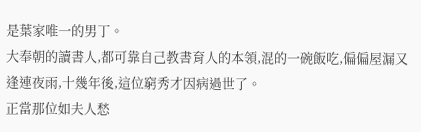是葉家唯一的男丁。
大奉朝的讀書人,都可靠自己教書育人的本領,混的一碗飯吃,偏偏屋漏又逢連夜雨,十幾年後,這位窮秀才因病過世了。
正當那位如夫人愁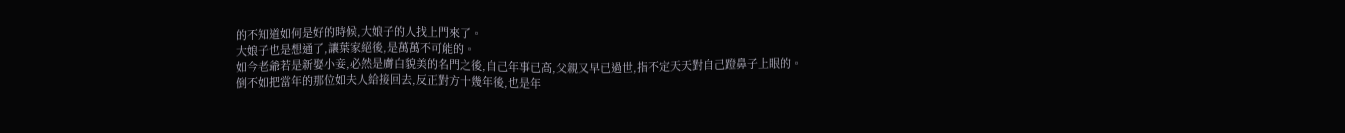的不知道如何是好的時候,大娘子的人找上門來了。
大娘子也是想通了,讓葉家絕後,是萬萬不可能的。
如今老爺若是新娶小妾,必然是膚白貌美的名門之後,自己年事已高,父親又早已過世,指不定天天對自己蹬鼻子上眼的。
倒不如把當年的那位如夫人給接回去,反正對方十幾年後,也是年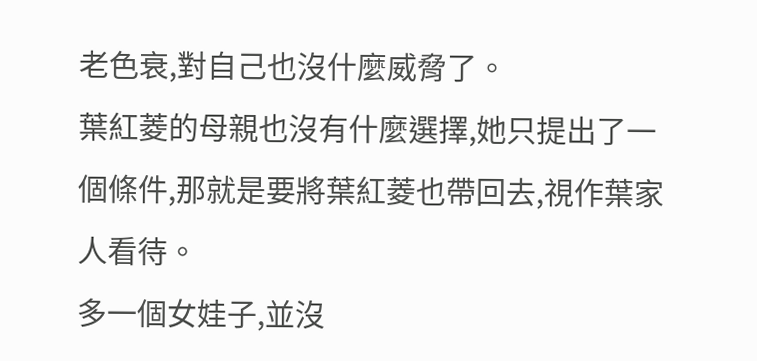老色衰,對自己也沒什麼威脅了。
葉紅菱的母親也沒有什麼選擇,她只提出了一個條件,那就是要將葉紅菱也帶回去,視作葉家人看待。
多一個女娃子,並沒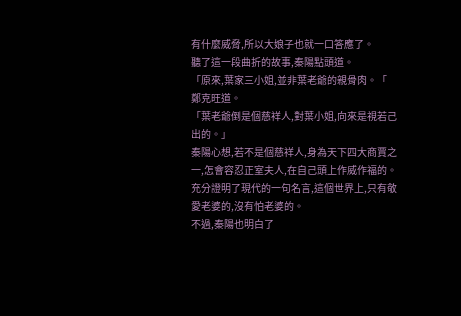有什麼威脅,所以大娘子也就一口答應了。
聽了這一段曲折的故事,秦陽點頭道。
「原來,葉家三小姐,並非葉老爺的親骨肉。「
鄭克旺道。
「葉老爺倒是個慈祥人,對葉小姐,向來是視若己出的。」
秦陽心想,若不是個慈祥人,身為天下四大商賈之一,怎會容忍正室夫人,在自己頭上作威作福的。
充分證明了現代的一句名言,這個世界上,只有敬愛老婆的,沒有怕老婆的。
不過,秦陽也明白了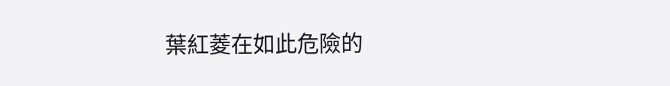葉紅菱在如此危險的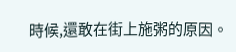時候,還敢在街上施粥的原因。